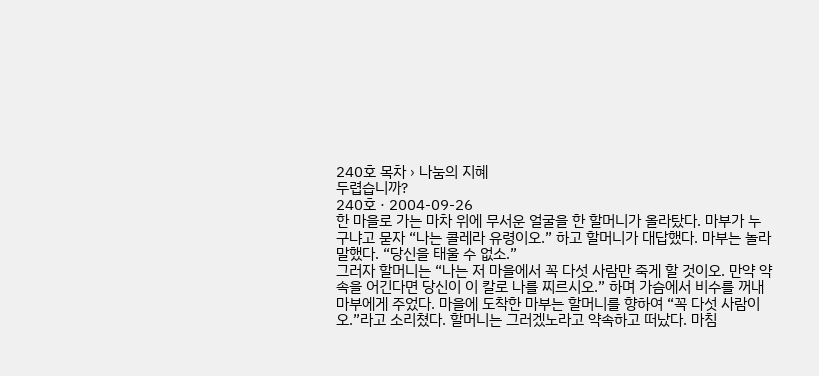240호 목차 › 나눔의 지혜
두렵습니까?
240호 · 2004-09-26
한 마을로 가는 마차 위에 무서운 얼굴을 한 할머니가 올라탔다. 마부가 누구냐고 묻자 “나는 콜레라 유령이오.” 하고 할머니가 대답했다. 마부는 놀라 말했다. “당신을 태울 수 없소.”
그러자 할머니는 “나는 저 마을에서 꼭 다섯 사람만 죽게 할 것이오. 만약 약속을 어긴다면 당신이 이 칼로 나를 찌르시오.” 하며 가슴에서 비수를 꺼내 마부에게 주었다. 마을에 도착한 마부는 할머니를 향하여 “꼭 다섯 사람이오.”라고 소리쳤다. 할머니는 그러겠노라고 약속하고 떠났다. 마침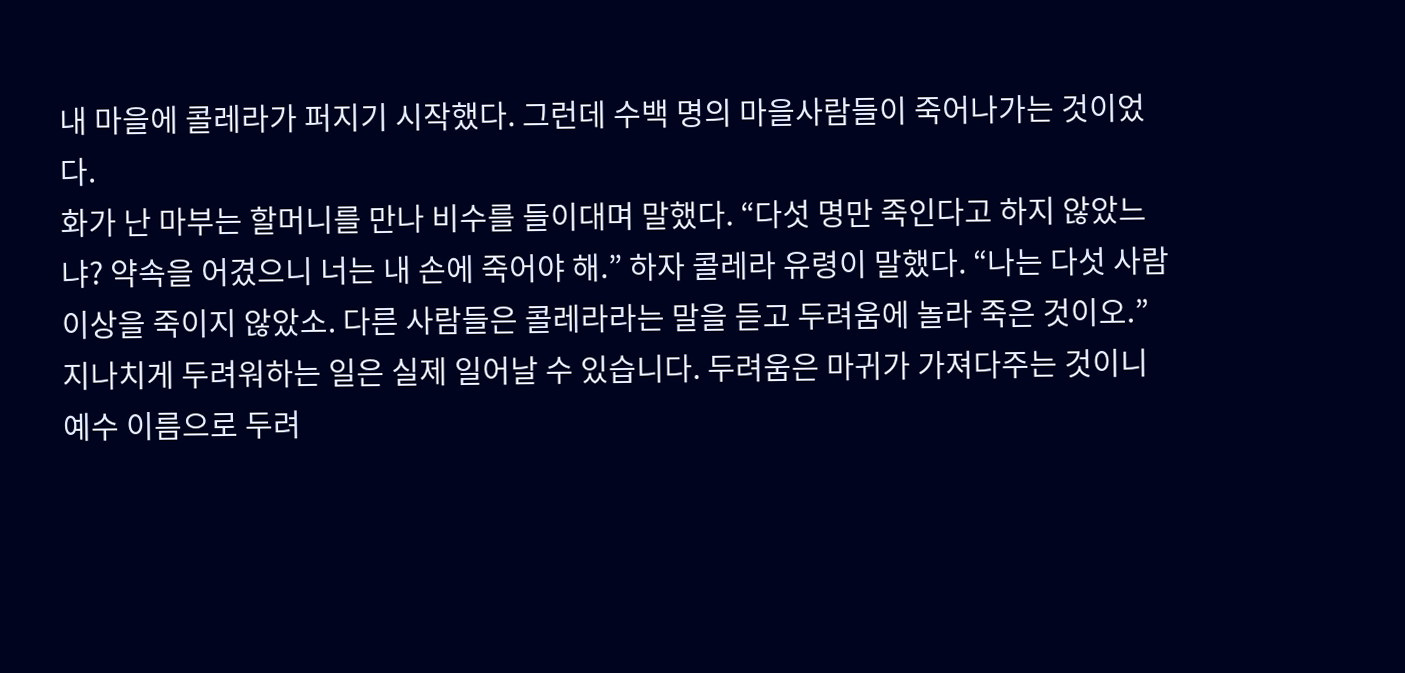내 마을에 콜레라가 퍼지기 시작했다. 그런데 수백 명의 마을사람들이 죽어나가는 것이었다.
화가 난 마부는 할머니를 만나 비수를 들이대며 말했다. “다섯 명만 죽인다고 하지 않았느냐? 약속을 어겼으니 너는 내 손에 죽어야 해.” 하자 콜레라 유령이 말했다. “나는 다섯 사람 이상을 죽이지 않았소. 다른 사람들은 콜레라라는 말을 듣고 두려움에 놀라 죽은 것이오.”
지나치게 두려워하는 일은 실제 일어날 수 있습니다. 두려움은 마귀가 가져다주는 것이니 예수 이름으로 두려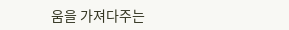움을 가져다주는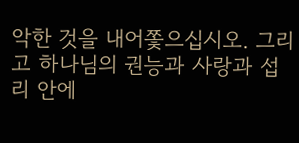악한 것을 내어쫓으십시오. 그리고 하나님의 권능과 사랑과 섭리 안에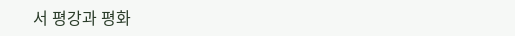서 평강과 평화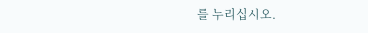를 누리십시오.